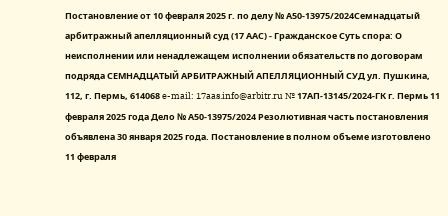Постановление от 10 февраля 2025 г. по делу № А50-13975/2024Семнадцатый арбитражный апелляционный суд (17 ААС) - Гражданское Суть спора: О неисполнении или ненадлежащем исполнении обязательств по договорам подряда СЕМНАДЦАТЫЙ АРБИТРАЖНЫЙ АПЕЛЛЯЦИОННЫЙ СУД ул. Пушкина, 112, г. Пермь, 614068 e-mail: 17aas.info@arbitr.ru № 17АП-13145/2024-ГК г. Пермь 11 февраля 2025 года Дело № А50-13975/2024 Резолютивная часть постановления объявлена 30 января 2025 года. Постановление в полном объеме изготовлено 11 февраля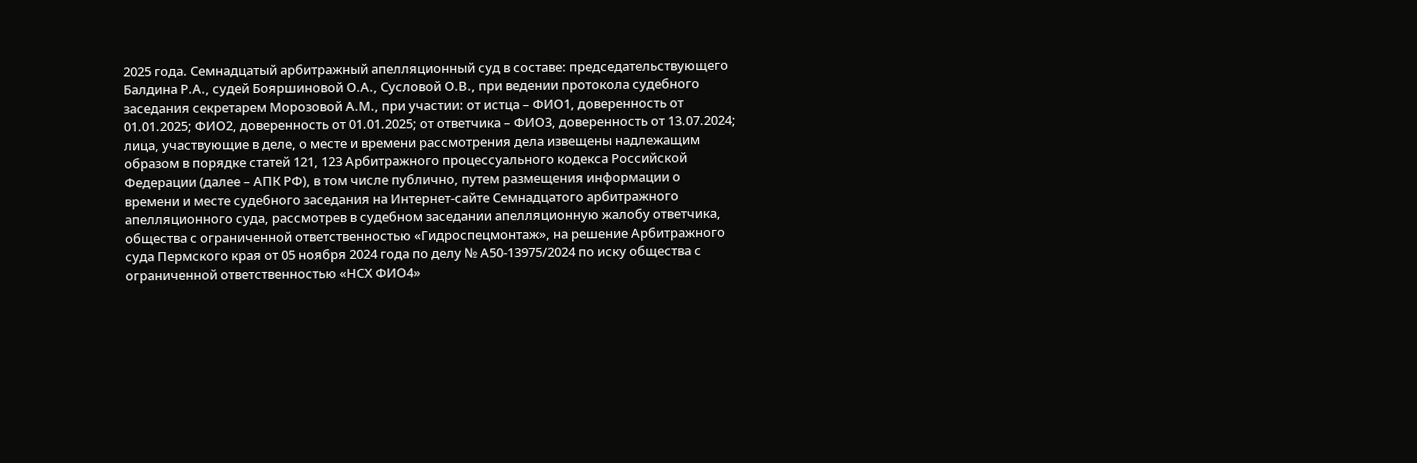2025 года. Семнадцатый арбитражный апелляционный суд в составе: председательствующего Балдина Р.А., судей Бояршиновой О.А., Сусловой О.В., при ведении протокола судебного заседания секретарем Морозовой А.М., при участии: от истца – ФИО1, доверенность от 01.01.2025; ФИО2, доверенность от 01.01.2025; от ответчика – ФИО3, доверенность от 13.07.2024; лица, участвующие в деле, о месте и времени рассмотрения дела извещены надлежащим образом в порядке статей 121, 123 Арбитражного процессуального кодекса Российской Федерации (далее – АПК РФ), в том числе публично, путем размещения информации о времени и месте судебного заседания на Интернет-сайте Семнадцатого арбитражного апелляционного суда, рассмотрев в судебном заседании апелляционную жалобу ответчика, общества с ограниченной ответственностью «Гидроспецмонтаж», на решение Арбитражного суда Пермского края от 05 ноября 2024 года по делу № А50-13975/2024 по иску общества с ограниченной ответственностью «НСХ ФИО4»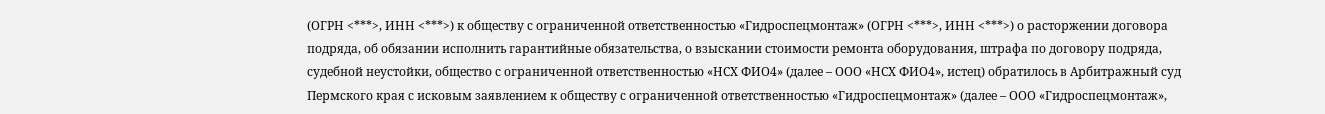(ОГРН <***>, ИНН <***>) к обществу с ограниченной ответственностью «Гидроспецмонтаж» (ОГРН <***>, ИНН <***>) о расторжении договора подряда, об обязании исполнить гарантийные обязательства, о взыскании стоимости ремонта оборудования, штрафа по договору подряда, судебной неустойки, общество с ограниченной ответственностью «НСХ ФИО4» (далее – ООО «НСХ ФИО4», истец) обратилось в Арбитражный суд Пермского края с исковым заявлением к обществу с ограниченной ответственностью «Гидроспецмонтаж» (далее – ООО «Гидроспецмонтаж»,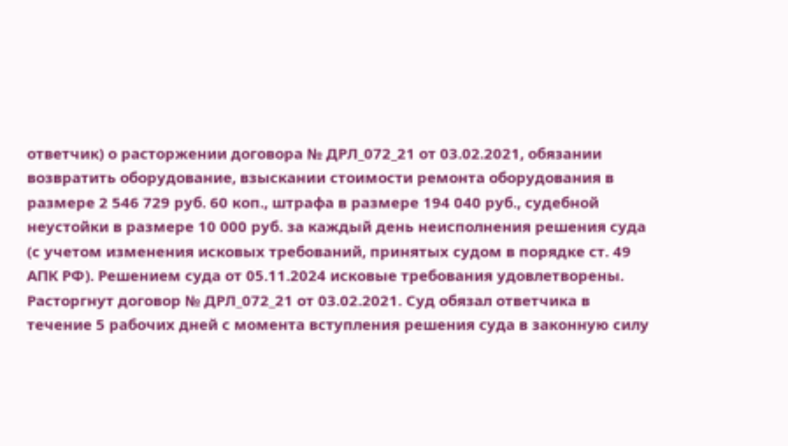ответчик) о расторжении договора № ДРЛ_072_21 от 03.02.2021, обязании возвратить оборудование, взыскании стоимости ремонта оборудования в размере 2 546 729 руб. 60 коп., штрафа в размере 194 040 руб., судебной неустойки в размере 10 000 руб. за каждый день неисполнения решения суда (с учетом изменения исковых требований, принятых судом в порядке ст. 49 АПК РФ). Решением суда от 05.11.2024 исковые требования удовлетворены. Расторгнут договор № ДРЛ_072_21 от 03.02.2021. Суд обязал ответчика в течение 5 рабочих дней с момента вступления решения суда в законную силу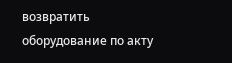возвратить оборудование по акту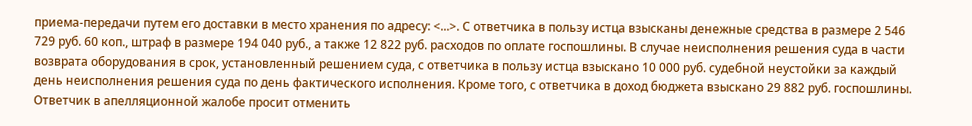приема-передачи путем его доставки в место хранения по адресу: <...>. С ответчика в пользу истца взысканы денежные средства в размере 2 546 729 руб. 60 коп., штраф в размере 194 040 руб., а также 12 822 руб. расходов по оплате госпошлины. В случае неисполнения решения суда в части возврата оборудования в срок, установленный решением суда, с ответчика в пользу истца взыскано 10 000 руб. судебной неустойки за каждый день неисполнения решения суда по день фактического исполнения. Кроме того, с ответчика в доход бюджета взыскано 29 882 руб. госпошлины. Ответчик в апелляционной жалобе просит отменить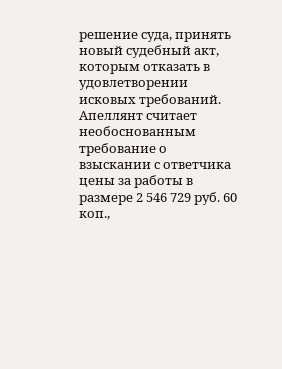решение суда, принять новый судебный акт, которым отказать в удовлетворении исковых требований. Апеллянт считает необоснованным требование о взыскании с ответчика цены за работы в размере 2 546 729 руб. 60 коп.,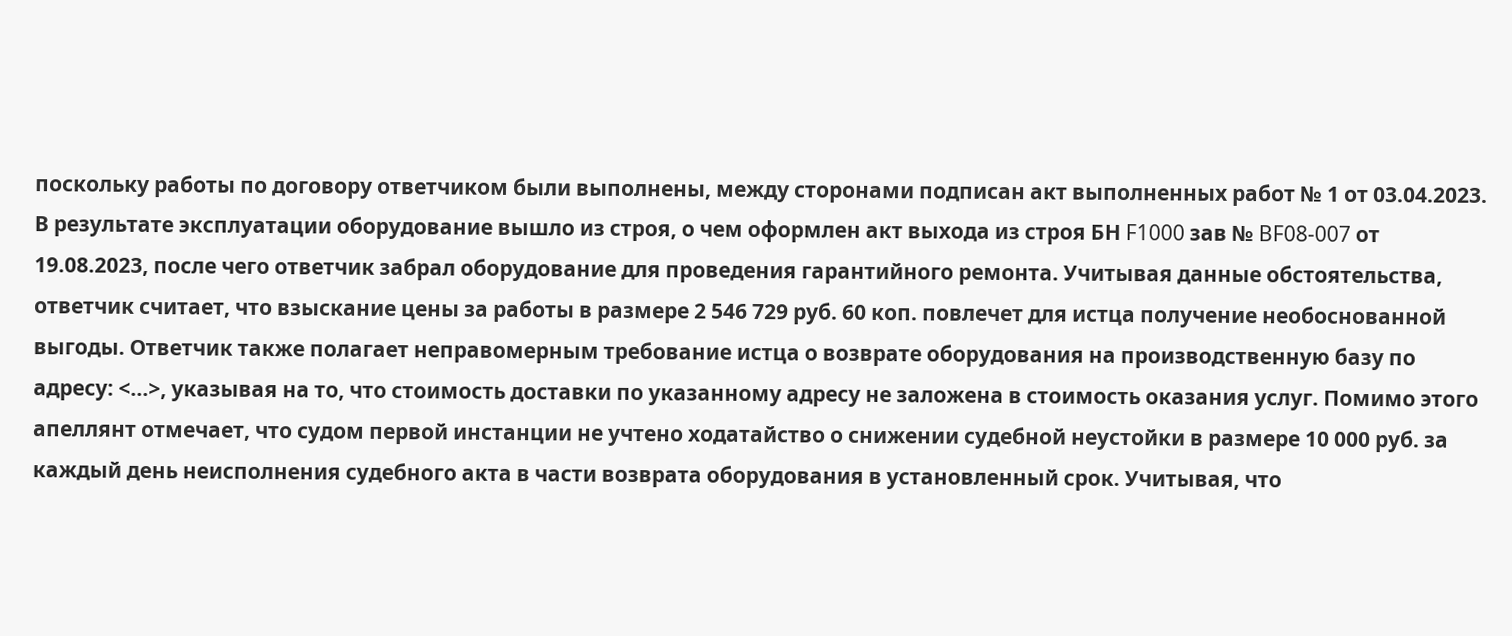поскольку работы по договору ответчиком были выполнены, между сторонами подписан акт выполненных работ № 1 от 03.04.2023. В результате эксплуатации оборудование вышло из строя, о чем оформлен акт выхода из строя БН F1000 зав № BF08-007 от 19.08.2023, после чего ответчик забрал оборудование для проведения гарантийного ремонта. Учитывая данные обстоятельства, ответчик считает, что взыскание цены за работы в размере 2 546 729 руб. 60 коп. повлечет для истца получение необоснованной выгоды. Ответчик также полагает неправомерным требование истца о возврате оборудования на производственную базу по адресу: <...>, указывая на то, что стоимость доставки по указанному адресу не заложена в стоимость оказания услуг. Помимо этого апеллянт отмечает, что судом первой инстанции не учтено ходатайство о снижении судебной неустойки в размере 10 000 руб. за каждый день неисполнения судебного акта в части возврата оборудования в установленный срок. Учитывая, что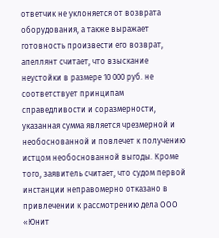ответчик не уклоняется от возврата оборудования, а также выражает готовность произвести его возврат, апеллянт считает, что взыскание неустойки в размере 10 000 руб. не соответствует принципам справедливости и соразмерности, указанная сумма является чрезмерной и необоснованной и повлечет к получению истцом необоснованной выгоды. Кроме того, заявитель считает, что судом первой инстанции неправомерно отказано в привлечении к рассмотрению дела ООО «Юнит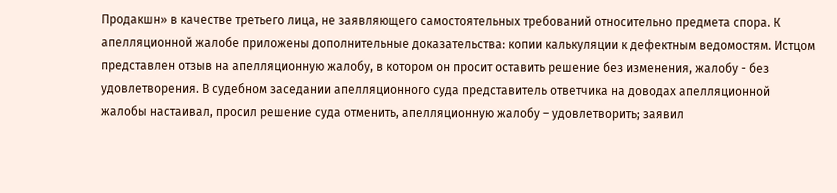Продакшн» в качестве третьего лица, не заявляющего самостоятельных требований относительно предмета спора. К апелляционной жалобе приложены дополнительные доказательства: копии калькуляции к дефектным ведомостям. Истцом представлен отзыв на апелляционную жалобу, в котором он просит оставить решение без изменения, жалобу - без удовлетворения. В судебном заседании апелляционного суда представитель ответчика на доводах апелляционной жалобы настаивал, просил решение суда отменить, апелляционную жалобу – удовлетворить; заявил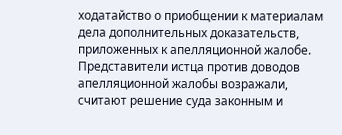ходатайство о приобщении к материалам дела дополнительных доказательств, приложенных к апелляционной жалобе. Представители истца против доводов апелляционной жалобы возражали, считают решение суда законным и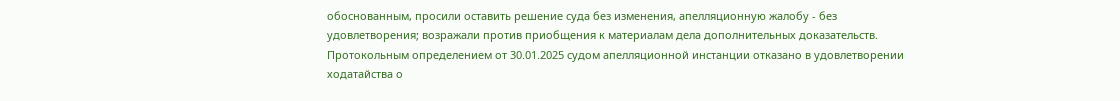обоснованным, просили оставить решение суда без изменения, апелляционную жалобу - без удовлетворения; возражали против приобщения к материалам дела дополнительных доказательств. Протокольным определением от 30.01.2025 судом апелляционной инстанции отказано в удовлетворении ходатайства о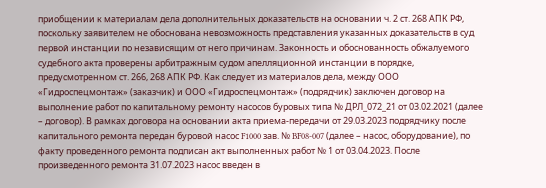приобщении к материалам дела дополнительных доказательств на основании ч. 2 ст. 268 АПК РФ, поскольку заявителем не обоснована невозможность представления указанных доказательств в суд первой инстанции по независящим от него причинам. Законность и обоснованность обжалуемого судебного акта проверены арбитражным судом апелляционной инстанции в порядке, предусмотренном ст. 266, 268 АПК РФ. Как следует из материалов дела, между ООО «Гидроспецмонтаж» (заказчик) и ООО «Гидроспецмонтаж» (подрядчик) заключен договор на выполнение работ по капитальному ремонту насосов буровых типа № ДРЛ_072_21 от 03.02.2021 (далее – договор). В рамках договора на основании акта приема-передачи от 29.03.2023 подрядчику после капитального ремонта передан буровой насос F1000 зав. № BF08-007 (далее – насос, оборудование), по факту проведенного ремонта подписан акт выполненных работ № 1 от 03.04.2023. После произведенного ремонта 31.07.2023 насос введен в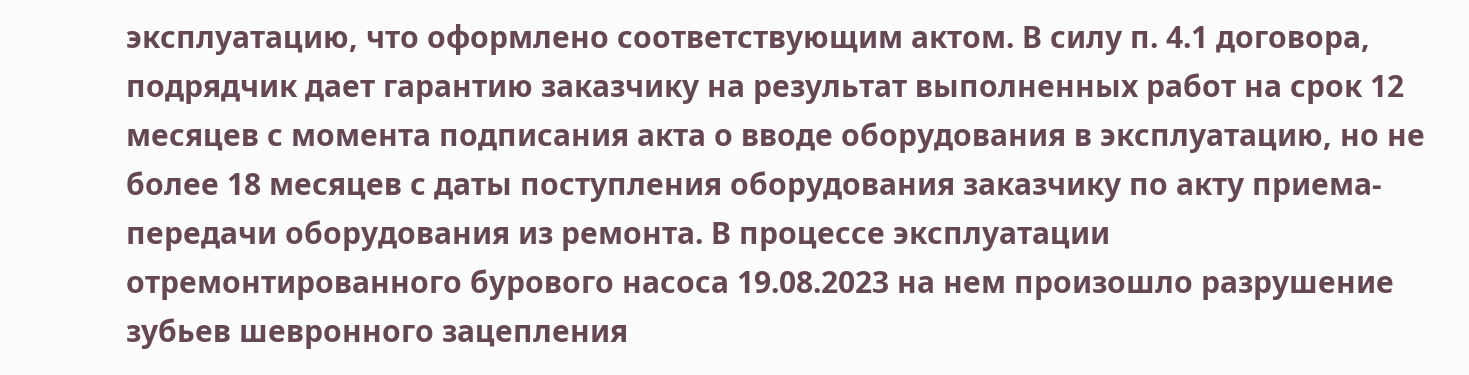эксплуатацию, что оформлено соответствующим актом. В силу п. 4.1 договора, подрядчик дает гарантию заказчику на результат выполненных работ на срок 12 месяцев с момента подписания акта о вводе оборудования в эксплуатацию, но не более 18 месяцев с даты поступления оборудования заказчику по акту приема-передачи оборудования из ремонта. В процессе эксплуатации отремонтированного бурового насоса 19.08.2023 на нем произошло разрушение зубьев шевронного зацепления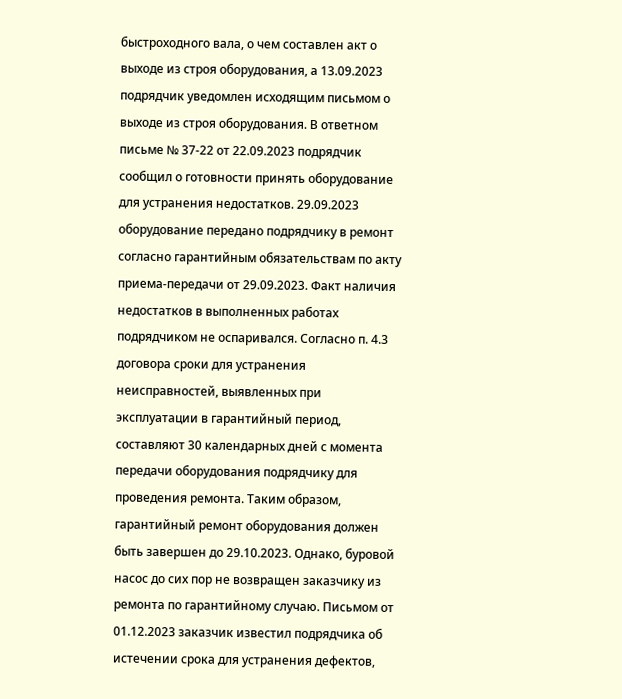быстроходного вала, о чем составлен акт о выходе из строя оборудования, а 13.09.2023 подрядчик уведомлен исходящим письмом о выходе из строя оборудования. В ответном письме № 37-22 от 22.09.2023 подрядчик сообщил о готовности принять оборудование для устранения недостатков. 29.09.2023 оборудование передано подрядчику в ремонт согласно гарантийным обязательствам по акту приема-передачи от 29.09.2023. Факт наличия недостатков в выполненных работах подрядчиком не оспаривался. Согласно п. 4.3 договора сроки для устранения неисправностей, выявленных при эксплуатации в гарантийный период, составляют 30 календарных дней с момента передачи оборудования подрядчику для проведения ремонта. Таким образом, гарантийный ремонт оборудования должен быть завершен до 29.10.2023. Однако, буровой насос до сих пор не возвращен заказчику из ремонта по гарантийному случаю. Письмом от 01.12.2023 заказчик известил подрядчика об истечении срока для устранения дефектов,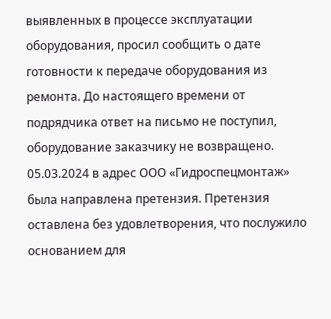выявленных в процессе эксплуатации оборудования, просил сообщить о дате готовности к передаче оборудования из ремонта. До настоящего времени от подрядчика ответ на письмо не поступил, оборудование заказчику не возвращено. 05.03.2024 в адрес ООО «Гидроспецмонтаж» была направлена претензия. Претензия оставлена без удовлетворения, что послужило основанием для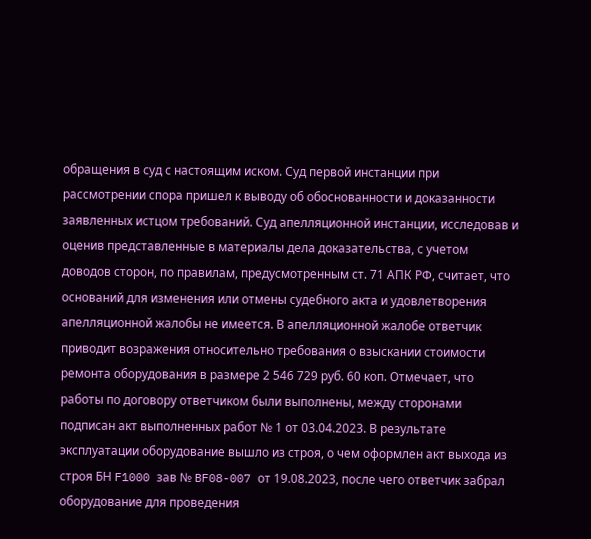обращения в суд с настоящим иском. Суд первой инстанции при рассмотрении спора пришел к выводу об обоснованности и доказанности заявленных истцом требований. Суд апелляционной инстанции, исследовав и оценив представленные в материалы дела доказательства, с учетом доводов сторон, по правилам, предусмотренным ст. 71 АПК РФ, считает, что оснований для изменения или отмены судебного акта и удовлетворения апелляционной жалобы не имеется. В апелляционной жалобе ответчик приводит возражения относительно требования о взыскании стоимости ремонта оборудования в размере 2 546 729 руб. 60 коп. Отмечает, что работы по договору ответчиком были выполнены, между сторонами подписан акт выполненных работ № 1 от 03.04.2023. В результате эксплуатации оборудование вышло из строя, о чем оформлен акт выхода из строя БН F1000 зав № BF08-007 от 19.08.2023, после чего ответчик забрал оборудование для проведения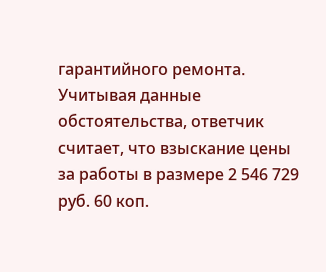гарантийного ремонта. Учитывая данные обстоятельства, ответчик считает, что взыскание цены за работы в размере 2 546 729 руб. 60 коп.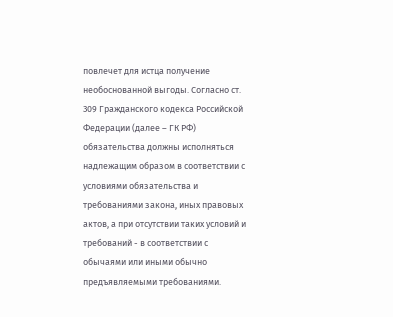повлечет для истца получение необоснованной выгоды. Согласно ст. 309 Гражданского кодекса Российской Федерации (далее – ГК РФ) обязательства должны исполняться надлежащим образом в соответствии с условиями обязательства и требованиями закона, иных правовых актов, а при отсутствии таких условий и требований - в соответствии с обычаями или иными обычно предъявляемыми требованиями.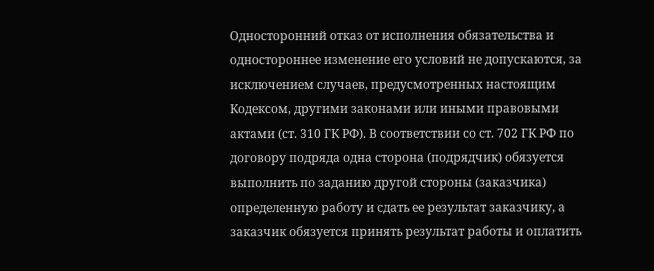Односторонний отказ от исполнения обязательства и одностороннее изменение его условий не допускаются, за исключением случаев, предусмотренных настоящим Кодексом, другими законами или иными правовыми актами (ст. 310 ГК РФ). В соответствии со ст. 702 ГК РФ по договору подряда одна сторона (подрядчик) обязуется выполнить по заданию другой стороны (заказчика) определенную работу и сдать ее результат заказчику, а заказчик обязуется принять результат работы и оплатить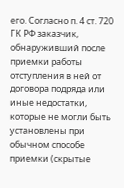его. Согласно п. 4 ст. 720 ГК РФ заказчик, обнаруживший после приемки работы отступления в ней от договора подряда или иные недостатки, которые не могли быть установлены при обычном способе приемки (скрытые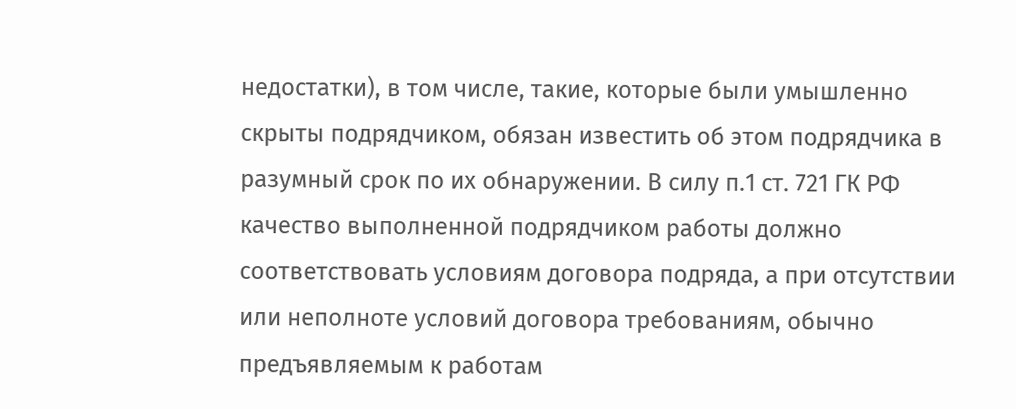недостатки), в том числе, такие, которые были умышленно скрыты подрядчиком, обязан известить об этом подрядчика в разумный срок по их обнаружении. В силу п.1 ст. 721 ГК РФ качество выполненной подрядчиком работы должно соответствовать условиям договора подряда, а при отсутствии или неполноте условий договора требованиям, обычно предъявляемым к работам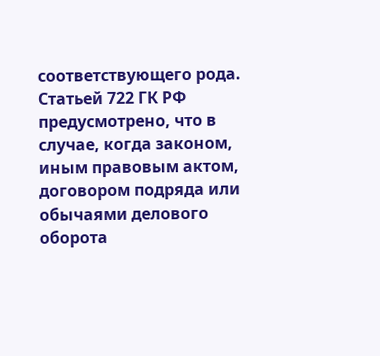соответствующего рода. Статьей 722 ГК РФ предусмотрено, что в случае, когда законом, иным правовым актом, договором подряда или обычаями делового оборота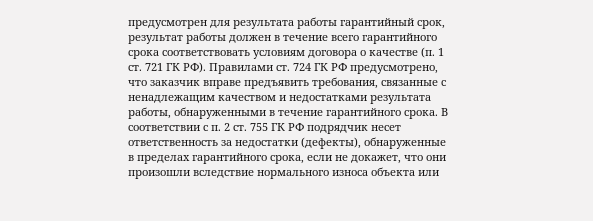предусмотрен для результата работы гарантийный срок, результат работы должен в течение всего гарантийного срока соответствовать условиям договора о качестве (п. 1 ст. 721 ГК РФ). Правилами ст. 724 ГК РФ предусмотрено, что заказчик вправе предъявить требования, связанные с ненадлежащим качеством и недостатками результата работы, обнаруженными в течение гарантийного срока. В соответствии с п. 2 ст. 755 ГК РФ подрядчик несет ответственность за недостатки (дефекты), обнаруженные в пределах гарантийного срока, если не докажет, что они произошли вследствие нормального износа объекта или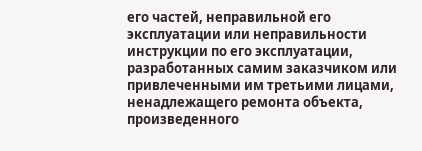его частей, неправильной его эксплуатации или неправильности инструкции по его эксплуатации, разработанных самим заказчиком или привлеченными им третьими лицами, ненадлежащего ремонта объекта, произведенного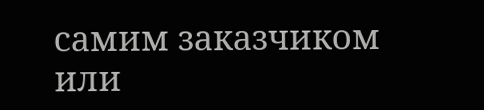самим заказчиком или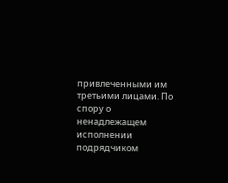привлеченными им третьими лицами. По спору о ненадлежащем исполнении подрядчиком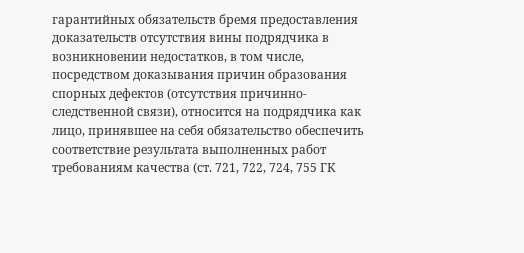гарантийных обязательств бремя предоставления доказательств отсутствия вины подрядчика в возникновении недостатков, в том числе, посредством доказывания причин образования спорных дефектов (отсутствия причинно-следственной связи), относится на подрядчика как лицо, принявшее на себя обязательство обеспечить соответствие результата выполненных работ требованиям качества (ст. 721, 722, 724, 755 ГК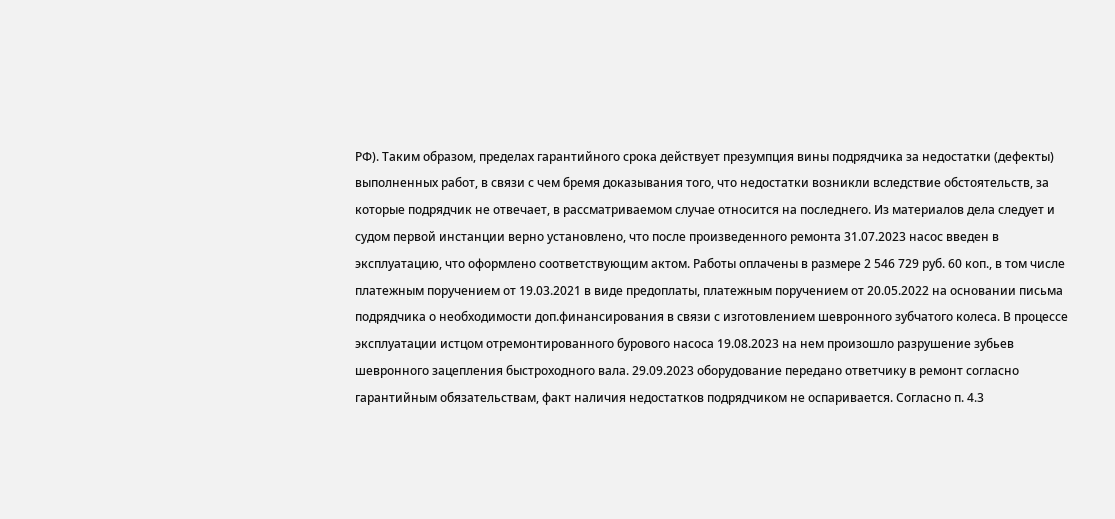РФ). Таким образом, пределах гарантийного срока действует презумпция вины подрядчика за недостатки (дефекты) выполненных работ, в связи с чем бремя доказывания того, что недостатки возникли вследствие обстоятельств, за которые подрядчик не отвечает, в рассматриваемом случае относится на последнего. Из материалов дела следует и судом первой инстанции верно установлено, что после произведенного ремонта 31.07.2023 насос введен в эксплуатацию, что оформлено соответствующим актом. Работы оплачены в размере 2 546 729 руб. 60 коп., в том числе платежным поручением от 19.03.2021 в виде предоплаты, платежным поручением от 20.05.2022 на основании письма подрядчика о необходимости доп.финансирования в связи с изготовлением шевронного зубчатого колеса. В процессе эксплуатации истцом отремонтированного бурового насоса 19.08.2023 на нем произошло разрушение зубьев шевронного зацепления быстроходного вала. 29.09.2023 оборудование передано ответчику в ремонт согласно гарантийным обязательствам, факт наличия недостатков подрядчиком не оспаривается. Согласно п. 4.3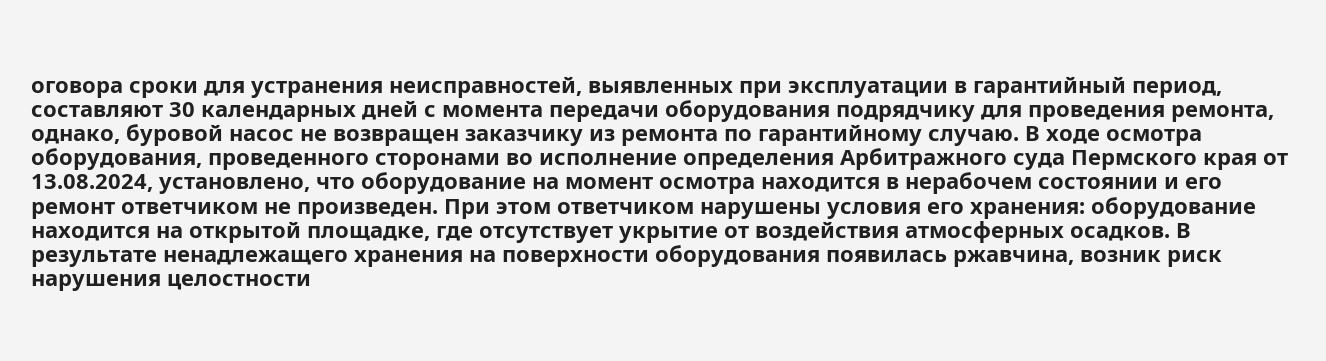оговора сроки для устранения неисправностей, выявленных при эксплуатации в гарантийный период, составляют 30 календарных дней с момента передачи оборудования подрядчику для проведения ремонта, однако, буровой насос не возвращен заказчику из ремонта по гарантийному случаю. В ходе осмотра оборудования, проведенного сторонами во исполнение определения Арбитражного суда Пермского края от 13.08.2024, установлено, что оборудование на момент осмотра находится в нерабочем состоянии и его ремонт ответчиком не произведен. При этом ответчиком нарушены условия его хранения: оборудование находится на открытой площадке, где отсутствует укрытие от воздействия атмосферных осадков. В результате ненадлежащего хранения на поверхности оборудования появилась ржавчина, возник риск нарушения целостности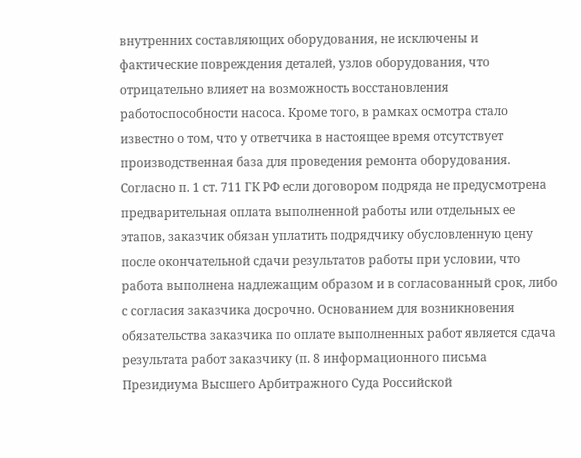внутренних составляющих оборудования, не исключены и фактические повреждения деталей, узлов оборудования, что отрицательно влияет на возможность восстановления работоспособности насоса. Кроме того, в рамках осмотра стало известно о том, что у ответчика в настоящее время отсутствует производственная база для проведения ремонта оборудования. Согласно п. 1 ст. 711 ГК РФ если договором подряда не предусмотрена предварительная оплата выполненной работы или отдельных ее этапов, заказчик обязан уплатить подрядчику обусловленную цену после окончательной сдачи результатов работы при условии, что работа выполнена надлежащим образом и в согласованный срок, либо с согласия заказчика досрочно. Основанием для возникновения обязательства заказчика по оплате выполненных работ является сдача результата работ заказчику (п. 8 информационного письма Президиума Высшего Арбитражного Суда Российской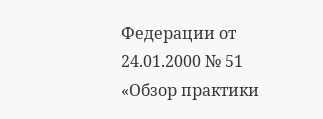Федерации от 24.01.2000 № 51 «Обзор практики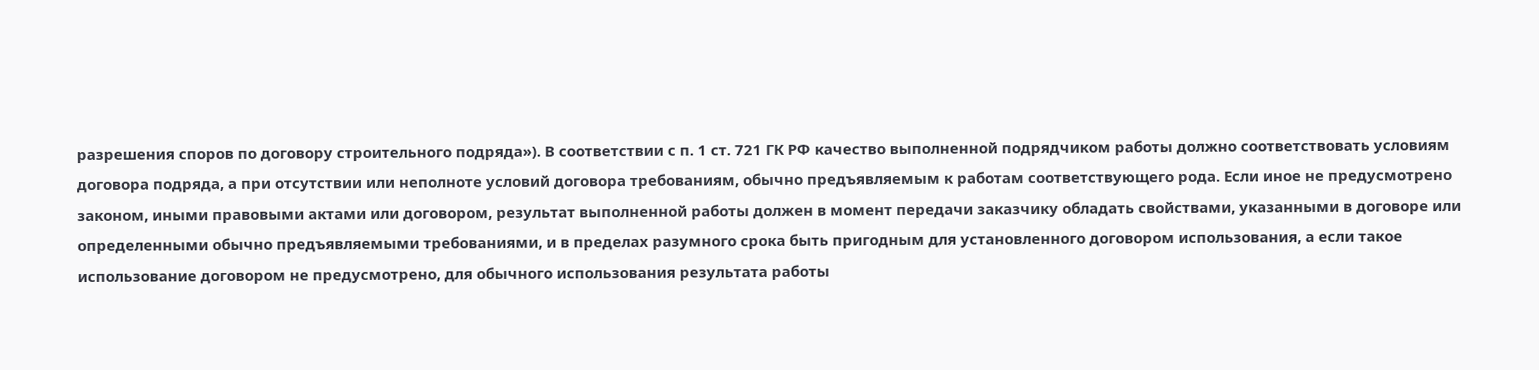разрешения споров по договору строительного подряда»). В соответствии с п. 1 ст. 721 ГК РФ качество выполненной подрядчиком работы должно соответствовать условиям договора подряда, а при отсутствии или неполноте условий договора требованиям, обычно предъявляемым к работам соответствующего рода. Если иное не предусмотрено законом, иными правовыми актами или договором, результат выполненной работы должен в момент передачи заказчику обладать свойствами, указанными в договоре или определенными обычно предъявляемыми требованиями, и в пределах разумного срока быть пригодным для установленного договором использования, а если такое использование договором не предусмотрено, для обычного использования результата работы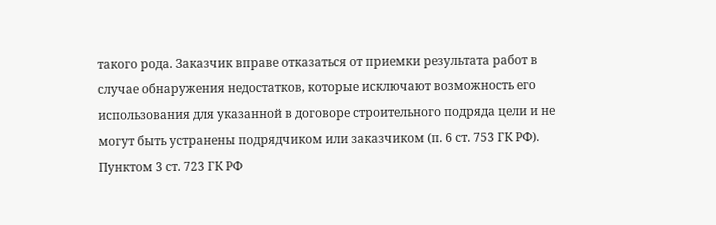такого рода. Заказчик вправе отказаться от приемки результата работ в случае обнаружения недостатков, которые исключают возможность его использования для указанной в договоре строительного подряда цели и не могут быть устранены подрядчиком или заказчиком (п. 6 ст. 753 ГК РФ). Пунктом 3 ст. 723 ГК РФ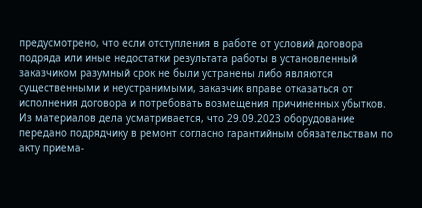предусмотрено, что если отступления в работе от условий договора подряда или иные недостатки результата работы в установленный заказчиком разумный срок не были устранены либо являются существенными и неустранимыми, заказчик вправе отказаться от исполнения договора и потребовать возмещения причиненных убытков. Из материалов дела усматривается, что 29.09.2023 оборудование передано подрядчику в ремонт согласно гарантийным обязательствам по акту приема-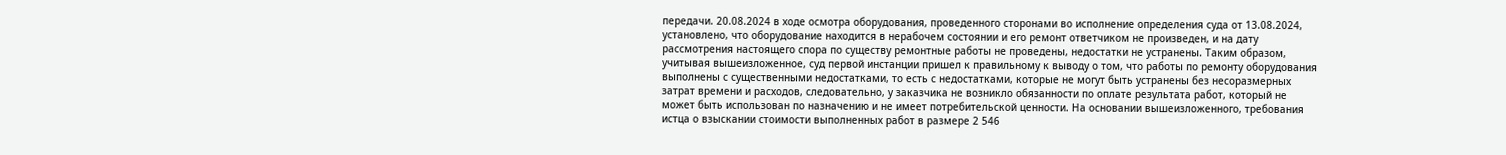передачи. 20.08.2024 в ходе осмотра оборудования, проведенного сторонами во исполнение определения суда от 13.08.2024, установлено, что оборудование находится в нерабочем состоянии и его ремонт ответчиком не произведен, и на дату рассмотрения настоящего спора по существу ремонтные работы не проведены, недостатки не устранены. Таким образом, учитывая вышеизложенное, суд первой инстанции пришел к правильному к выводу о том, что работы по ремонту оборудования выполнены с существенными недостатками, то есть с недостатками, которые не могут быть устранены без несоразмерных затрат времени и расходов, следовательно, у заказчика не возникло обязанности по оплате результата работ, который не может быть использован по назначению и не имеет потребительской ценности. На основании вышеизложенного, требования истца о взыскании стоимости выполненных работ в размере 2 546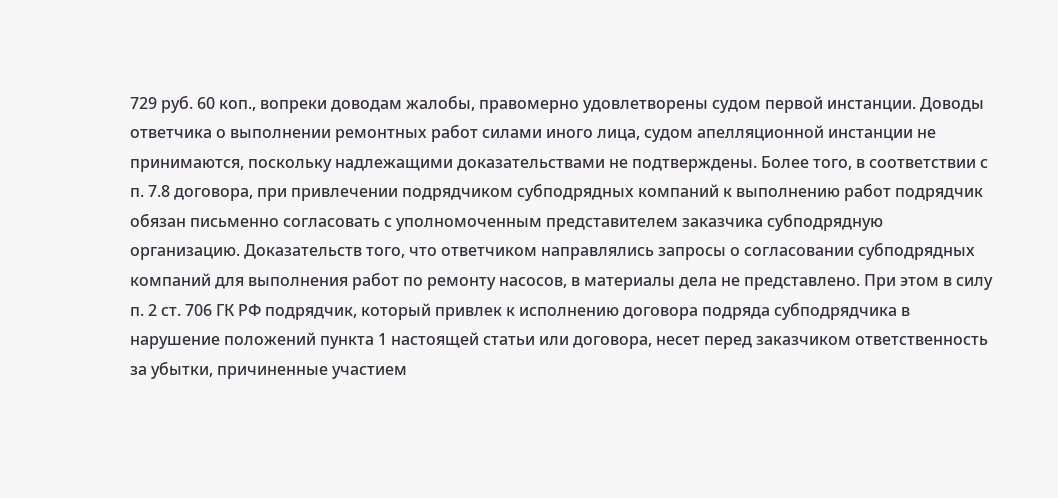729 руб. 60 коп., вопреки доводам жалобы, правомерно удовлетворены судом первой инстанции. Доводы ответчика о выполнении ремонтных работ силами иного лица, судом апелляционной инстанции не принимаются, поскольку надлежащими доказательствами не подтверждены. Более того, в соответствии с п. 7.8 договора, при привлечении подрядчиком субподрядных компаний к выполнению работ подрядчик обязан письменно согласовать с уполномоченным представителем заказчика субподрядную организацию. Доказательств того, что ответчиком направлялись запросы о согласовании субподрядных компаний для выполнения работ по ремонту насосов, в материалы дела не представлено. При этом в силу п. 2 ст. 706 ГК РФ подрядчик, который привлек к исполнению договора подряда субподрядчика в нарушение положений пункта 1 настоящей статьи или договора, несет перед заказчиком ответственность за убытки, причиненные участием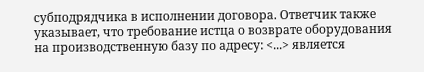субподрядчика в исполнении договора. Ответчик также указывает, что требование истца о возврате оборудования на производственную базу по адресу: <...> является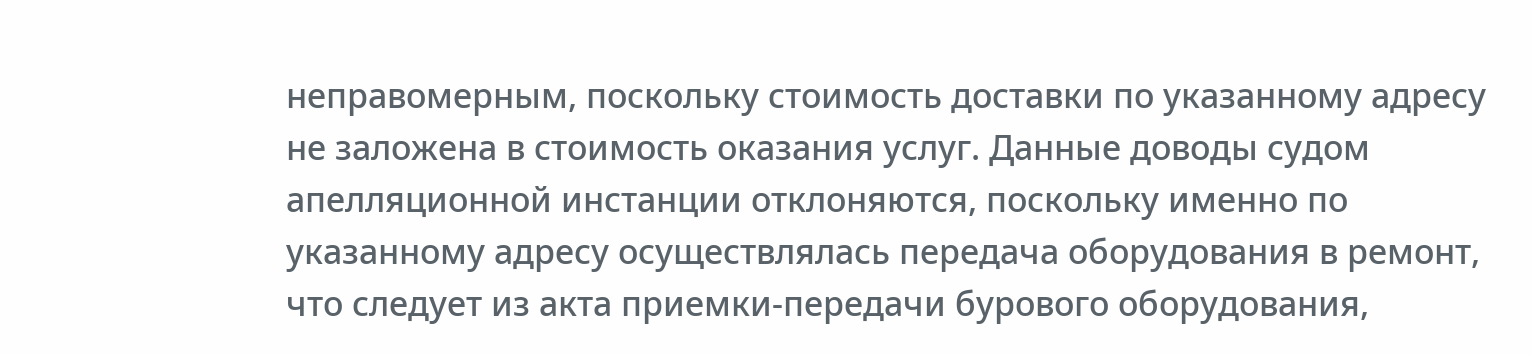неправомерным, поскольку стоимость доставки по указанному адресу не заложена в стоимость оказания услуг. Данные доводы судом апелляционной инстанции отклоняются, поскольку именно по указанному адресу осуществлялась передача оборудования в ремонт, что следует из акта приемки-передачи бурового оборудования,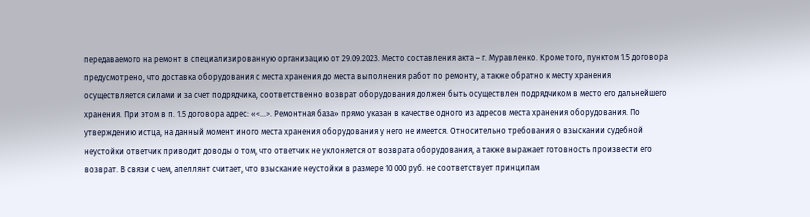передаваемого на ремонт в специализированную организацию от 29.09.2023. Место составления акта – г. Муравленко. Кроме того, пунктом 1.5 договора предусмотрено, что доставка оборудования с места хранения до места выполнения работ по ремонту, а также обратно к месту хранения осуществляется силами и за счет подрядчика, соответственно возврат оборудования должен быть осуществлен подрядчиком в место его дальнейшего хранения. При этом в п. 1.5 договора адрес: «<...>. Ремонтная база» прямо указан в качестве одного из адресов места хранения оборудования. По утверждению истца, на данный момент иного места хранения оборудования у него не имеется. Относительно требования о взыскании судебной неустойки ответчик приводит доводы о том, что ответчик не уклоняется от возврата оборудования, а также выражает готовность произвести его возврат. В связи с чем, апеллянт считает, что взыскание неустойки в размере 10 000 руб. не соответствует принципам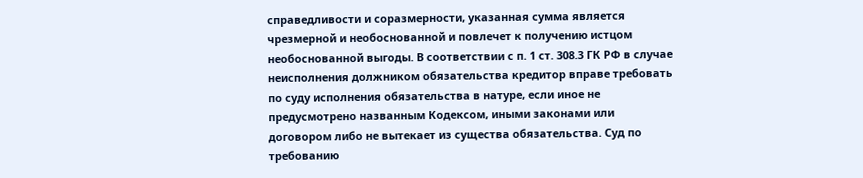справедливости и соразмерности, указанная сумма является чрезмерной и необоснованной и повлечет к получению истцом необоснованной выгоды. В соответствии с п. 1 ст. 308.3 ГК РФ в случае неисполнения должником обязательства кредитор вправе требовать по суду исполнения обязательства в натуре, если иное не предусмотрено названным Кодексом, иными законами или договором либо не вытекает из существа обязательства. Суд по требованию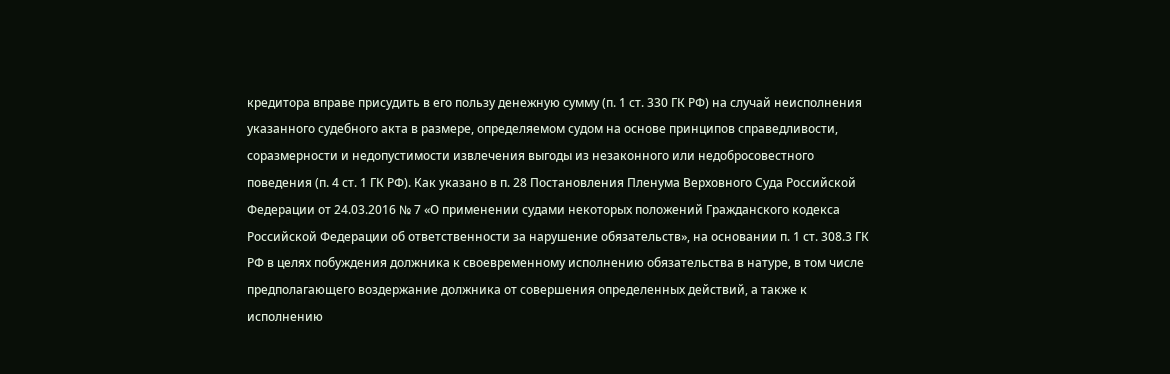кредитора вправе присудить в его пользу денежную сумму (п. 1 ст. 330 ГК РФ) на случай неисполнения указанного судебного акта в размере, определяемом судом на основе принципов справедливости, соразмерности и недопустимости извлечения выгоды из незаконного или недобросовестного поведения (п. 4 ст. 1 ГК РФ). Как указано в п. 28 Постановления Пленума Верховного Суда Российской Федерации от 24.03.2016 № 7 «О применении судами некоторых положений Гражданского кодекса Российской Федерации об ответственности за нарушение обязательств», на основании п. 1 ст. 308.3 ГК РФ в целях побуждения должника к своевременному исполнению обязательства в натуре, в том числе предполагающего воздержание должника от совершения определенных действий, а также к исполнению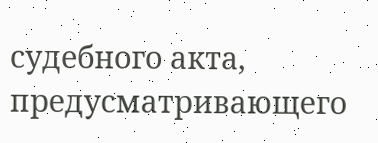судебного акта, предусматривающего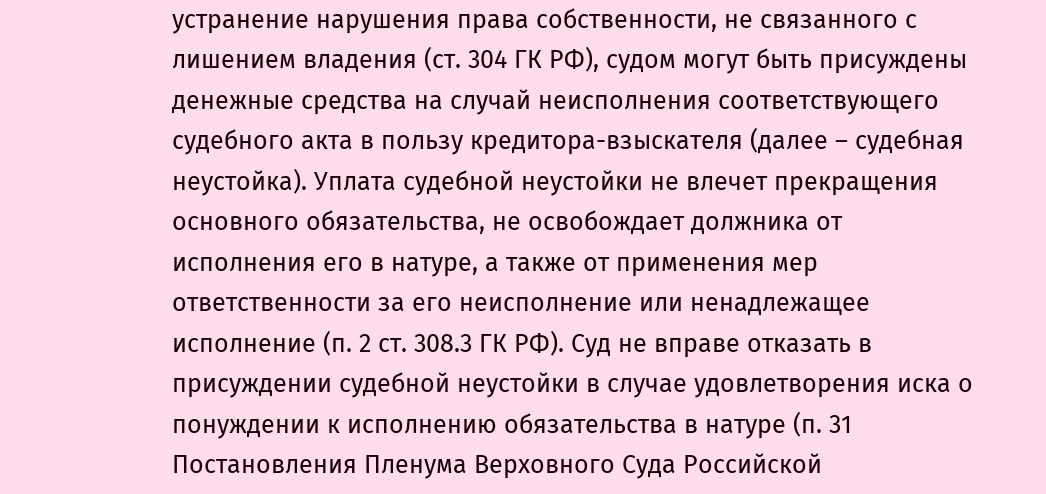устранение нарушения права собственности, не связанного с лишением владения (ст. 304 ГК РФ), судом могут быть присуждены денежные средства на случай неисполнения соответствующего судебного акта в пользу кредитора-взыскателя (далее – судебная неустойка). Уплата судебной неустойки не влечет прекращения основного обязательства, не освобождает должника от исполнения его в натуре, а также от применения мер ответственности за его неисполнение или ненадлежащее исполнение (п. 2 ст. 308.3 ГК РФ). Суд не вправе отказать в присуждении судебной неустойки в случае удовлетворения иска о понуждении к исполнению обязательства в натуре (п. 31 Постановления Пленума Верховного Суда Российской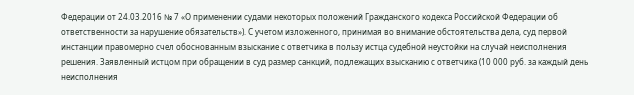Федерации от 24.03.2016 № 7 «О применении судами некоторых положений Гражданского кодекса Российской Федерации об ответственности за нарушение обязательств»). С учетом изложенного, принимая во внимание обстоятельства дела, суд первой инстанции правомерно счел обоснованным взыскание с ответчика в пользу истца судебной неустойки на случай неисполнения решения. Заявленный истцом при обращении в суд размер санкций, подлежащих взысканию с ответчика (10 000 руб. за каждый день неисполнения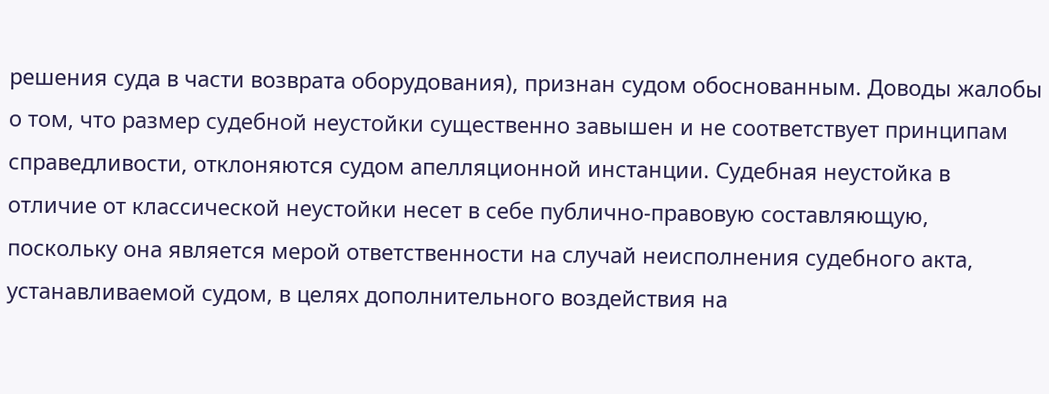решения суда в части возврата оборудования), признан судом обоснованным. Доводы жалобы о том, что размер судебной неустойки существенно завышен и не соответствует принципам справедливости, отклоняются судом апелляционной инстанции. Судебная неустойка в отличие от классической неустойки несет в себе публично-правовую составляющую, поскольку она является мерой ответственности на случай неисполнения судебного акта, устанавливаемой судом, в целях дополнительного воздействия на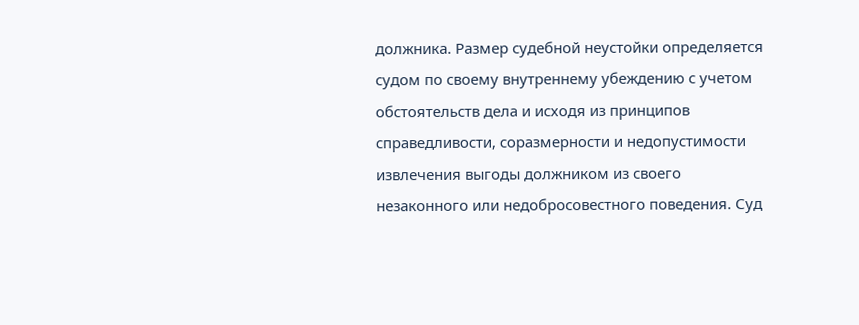должника. Размер судебной неустойки определяется судом по своему внутреннему убеждению с учетом обстоятельств дела и исходя из принципов справедливости, соразмерности и недопустимости извлечения выгоды должником из своего незаконного или недобросовестного поведения. Суд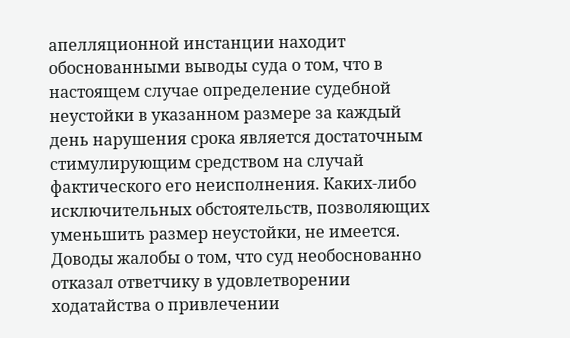апелляционной инстанции находит обоснованными выводы суда о том, что в настоящем случае определение судебной неустойки в указанном размере за каждый день нарушения срока является достаточным стимулирующим средством на случай фактического его неисполнения. Каких-либо исключительных обстоятельств, позволяющих уменьшить размер неустойки, не имеется. Доводы жалобы о том, что суд необоснованно отказал ответчику в удовлетворении ходатайства о привлечении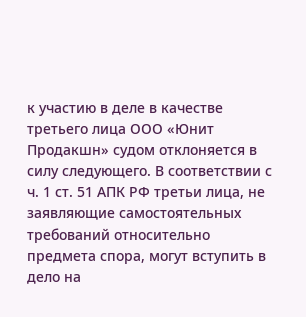к участию в деле в качестве третьего лица ООО «Юнит Продакшн» судом отклоняется в силу следующего. В соответствии с ч. 1 ст. 51 АПК РФ третьи лица, не заявляющие самостоятельных требований относительно предмета спора, могут вступить в дело на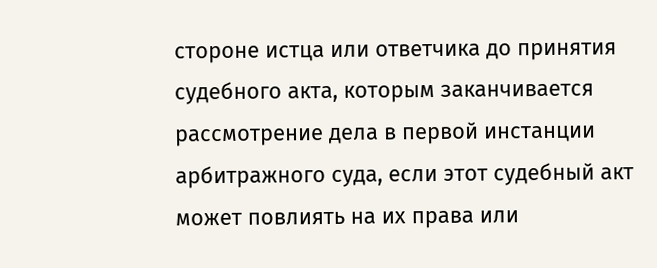стороне истца или ответчика до принятия судебного акта, которым заканчивается рассмотрение дела в первой инстанции арбитражного суда, если этот судебный акт может повлиять на их права или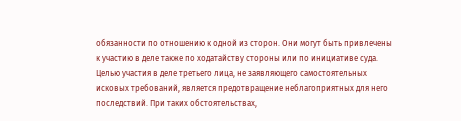обязанности по отношению к одной из сторон. Они могут быть привлечены к участию в деле также по ходатайству стороны или по инициативе суда. Целью участия в деле третьего лица, не заявляющего самостоятельных исковых требований, является предотвращение неблагоприятных для него последствий. При таких обстоятельствах,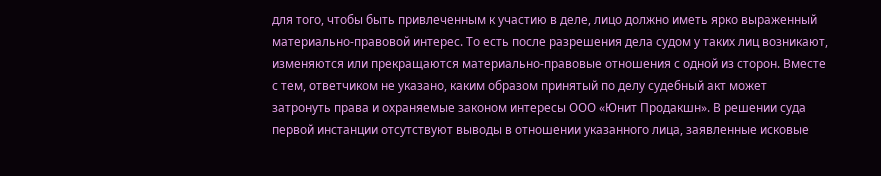для того, чтобы быть привлеченным к участию в деле, лицо должно иметь ярко выраженный материально-правовой интерес. То есть после разрешения дела судом у таких лиц возникают, изменяются или прекращаются материально-правовые отношения с одной из сторон. Вместе с тем, ответчиком не указано, каким образом принятый по делу судебный акт может затронуть права и охраняемые законом интересы ООО «Юнит Продакшн». В решении суда первой инстанции отсутствуют выводы в отношении указанного лица, заявленные исковые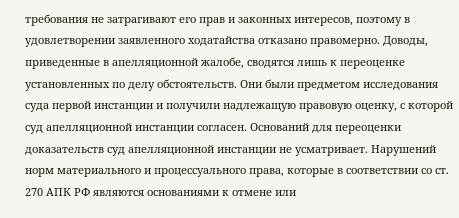требования не затрагивают его прав и законных интересов, поэтому в удовлетворении заявленного ходатайства отказано правомерно. Доводы, приведенные в апелляционной жалобе, сводятся лишь к переоценке установленных по делу обстоятельств. Они были предметом исследования суда первой инстанции и получили надлежащую правовую оценку, с которой суд апелляционной инстанции согласен. Оснований для переоценки доказательств суд апелляционной инстанции не усматривает. Нарушений норм материального и процессуального права, которые в соответствии со ст. 270 АПК РФ являются основаниями к отмене или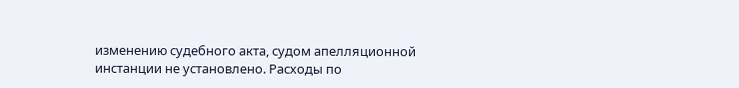изменению судебного акта, судом апелляционной инстанции не установлено. Расходы по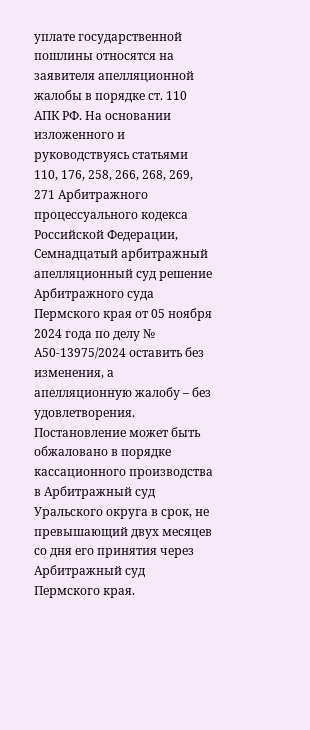уплате государственной пошлины относятся на заявителя апелляционной жалобы в порядке ст. 110 АПК РФ. На основании изложенного и руководствуясь статьями 110, 176, 258, 266, 268, 269, 271 Арбитражного процессуального кодекса Российской Федерации, Семнадцатый арбитражный апелляционный суд решение Арбитражного суда Пермского края от 05 ноября 2024 года по делу № А50-13975/2024 оставить без изменения, а апелляционную жалобу – без удовлетворения. Постановление может быть обжаловано в порядке кассационного производства в Арбитражный суд Уральского округа в срок, не превышающий двух месяцев со дня его принятия через Арбитражный суд Пермского края.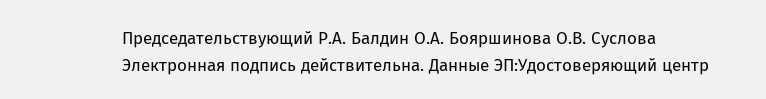Председательствующий Р.А. Балдин О.А. Бояршинова О.В. Суслова Электронная подпись действительна. Данные ЭП:Удостоверяющий центр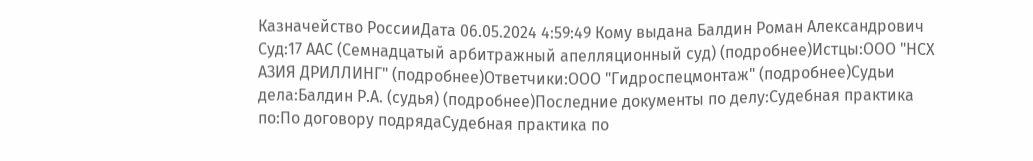Казначейство РоссииДата 06.05.2024 4:59:49 Кому выдана Балдин Роман Александрович Суд:17 ААС (Семнадцатый арбитражный апелляционный суд) (подробнее)Истцы:ООО "НСХ АЗИЯ ДРИЛЛИНГ" (подробнее)Ответчики:ООО "Гидроспецмонтаж" (подробнее)Судьи дела:Балдин Р.А. (судья) (подробнее)Последние документы по делу:Судебная практика по:По договору подрядаСудебная практика по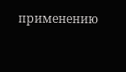применению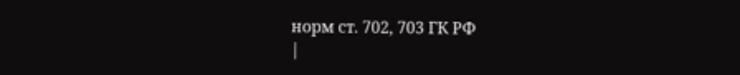норм ст. 702, 703 ГК РФ
|